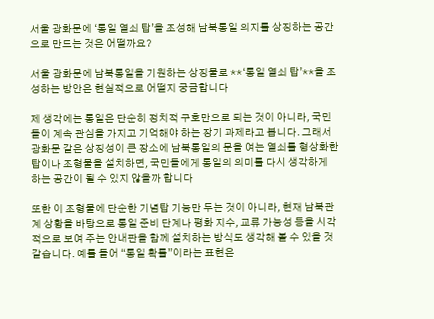서울 광화문에 ‘통일 열쇠 탑’을 조성해 남북통일 의지를 상징하는 공간으로 만드는 것은 어떨까요?

서울 광화문에 남북통일을 기원하는 상징물로 **‘통일 열쇠 탑’**을 조성하는 방안은 현실적으로 어떨지 궁금합니다

제 생각에는 통일은 단순히 정치적 구호만으로 되는 것이 아니라, 국민들이 계속 관심을 가지고 기억해야 하는 장기 과제라고 봅니다. 그래서 광화문 같은 상징성이 큰 장소에 남북통일의 문을 여는 열쇠를 형상화한 탑이나 조형물을 설치하면, 국민들에게 통일의 의미를 다시 생각하게 하는 공간이 될 수 있지 않을까 합니다

또한 이 조형물에 단순한 기념탑 기능만 두는 것이 아니라, 현재 남북관계 상황을 바탕으로 통일 준비 단계나 평화 지수, 교류 가능성 등을 시각적으로 보여 주는 안내판을 함께 설치하는 방식도 생각해 볼 수 있을 것 같습니다. 예를 들어 “통일 확률”이라는 표현은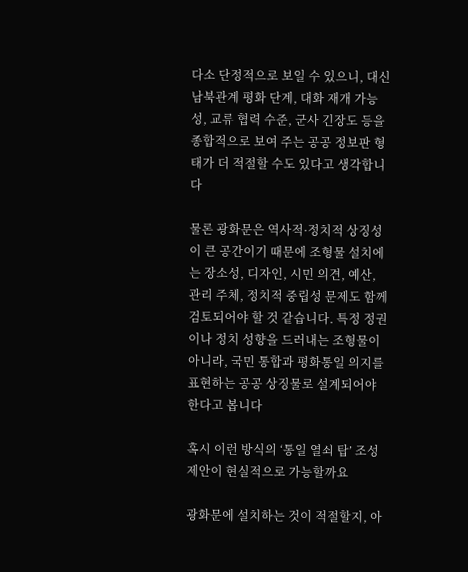다소 단정적으로 보일 수 있으니, 대신 남북관계 평화 단계, 대화 재개 가능성, 교류 협력 수준, 군사 긴장도 등을 종합적으로 보여 주는 공공 정보판 형태가 더 적절할 수도 있다고 생각합니다

물론 광화문은 역사적·정치적 상징성이 큰 공간이기 때문에 조형물 설치에는 장소성, 디자인, 시민 의견, 예산, 관리 주체, 정치적 중립성 문제도 함께 검토되어야 할 것 같습니다. 특정 정권이나 정치 성향을 드러내는 조형물이 아니라, 국민 통합과 평화통일 의지를 표현하는 공공 상징물로 설계되어야 한다고 봅니다

혹시 이런 방식의 ‘통일 열쇠 탑’ 조성 제안이 현실적으로 가능할까요

광화문에 설치하는 것이 적절할지, 아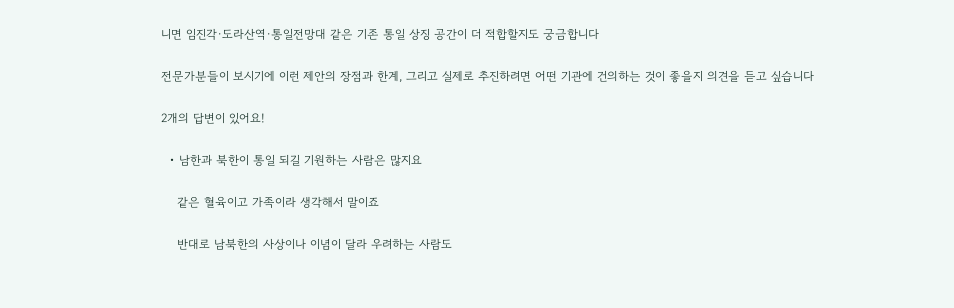니면 임진각·도라산역·통일전망대 같은 기존 통일 상징 공간이 더 적합할지도 궁금합니다

전문가분들이 보시기에 이런 제안의 장점과 한계, 그리고 실제로 추진하려면 어떤 기관에 건의하는 것이 좋을지 의견을 듣고 싶습니다

2개의 답변이 있어요!

  • 남한과 북한이 통일 되길 기원하는 사람은 많지요

    같은 혈육이고 가족이라 생각해서 말이죠

    반대로 남북한의 사상이나 이념이 달라 우려하는 사람도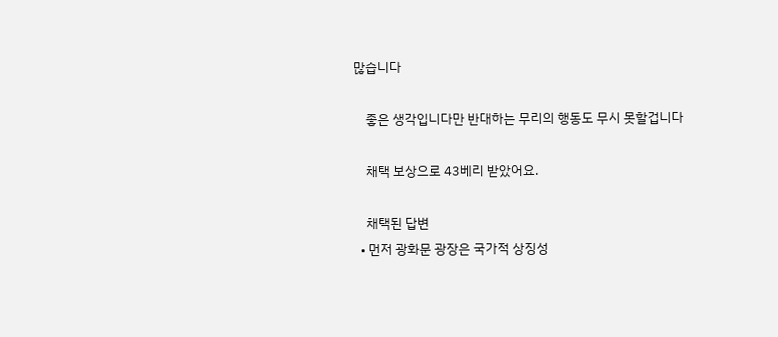많습니다

    좋은 생각입니다만 반대하는 무리의 행동도 무시 못할겁니다

    채택 보상으로 43베리 받았어요.

    채택된 답변
  • 먼저 광화문 광장은 국가적 상징성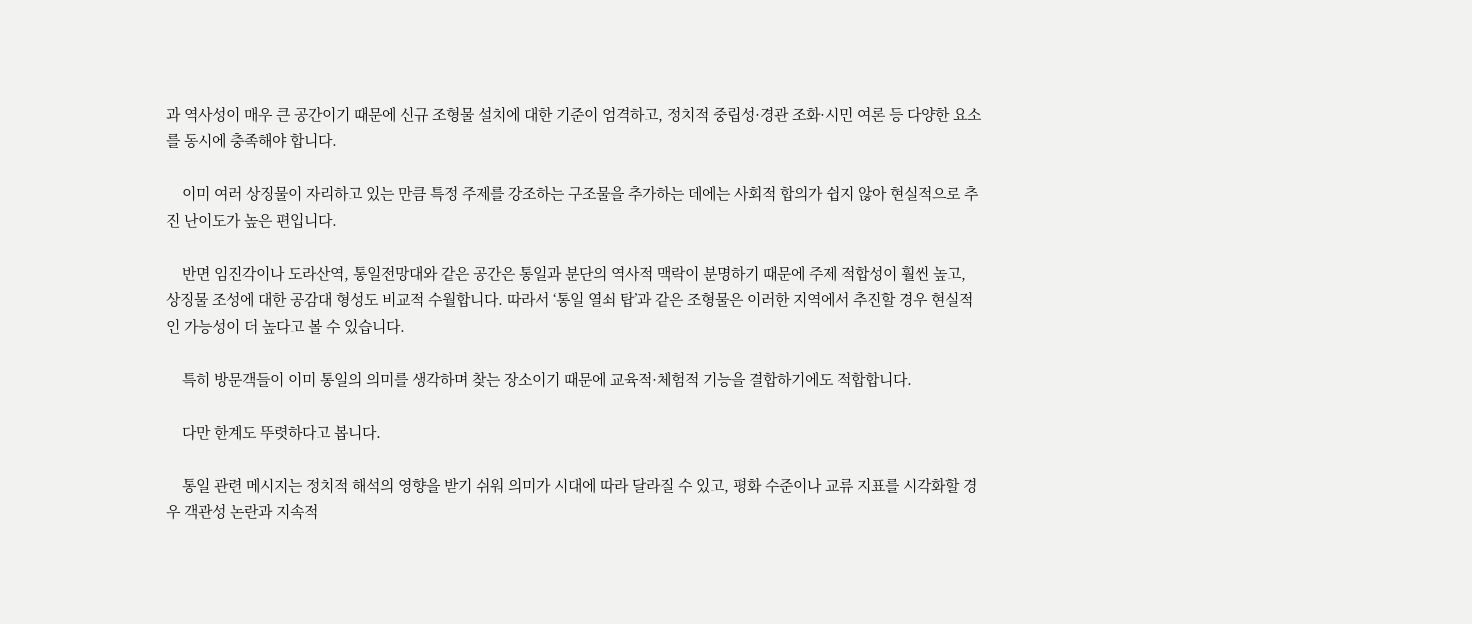과 역사성이 매우 큰 공간이기 때문에 신규 조형물 설치에 대한 기준이 엄격하고, 정치적 중립성·경관 조화·시민 여론 등 다양한 요소를 동시에 충족해야 합니다.

    이미 여러 상징물이 자리하고 있는 만큼 특정 주제를 강조하는 구조물을 추가하는 데에는 사회적 합의가 쉽지 않아 현실적으로 추진 난이도가 높은 편입니다.

    반면 임진각이나 도라산역, 통일전망대와 같은 공간은 통일과 분단의 역사적 맥락이 분명하기 때문에 주제 적합성이 훨씬 높고, 상징물 조성에 대한 공감대 형성도 비교적 수월합니다. 따라서 ‘통일 열쇠 탑’과 같은 조형물은 이러한 지역에서 추진할 경우 현실적인 가능성이 더 높다고 볼 수 있습니다.

    특히 방문객들이 이미 통일의 의미를 생각하며 찾는 장소이기 때문에 교육적·체험적 기능을 결합하기에도 적합합니다.

    다만 한계도 뚜렷하다고 봅니다.

    통일 관련 메시지는 정치적 해석의 영향을 받기 쉬워 의미가 시대에 따라 달라질 수 있고, 평화 수준이나 교류 지표를 시각화할 경우 객관성 논란과 지속적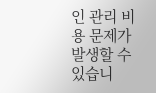인 관리 비용 문제가 발생할 수 있습니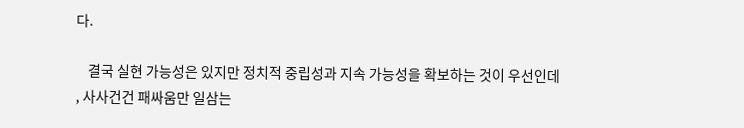다.

    결국 실현 가능성은 있지만 정치적 중립성과 지속 가능성을 확보하는 것이 우선인데 , 사사건건 패싸움만 일삼는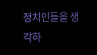정치인들을 생각하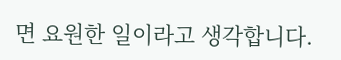면 요원한 일이라고 생각합니다.